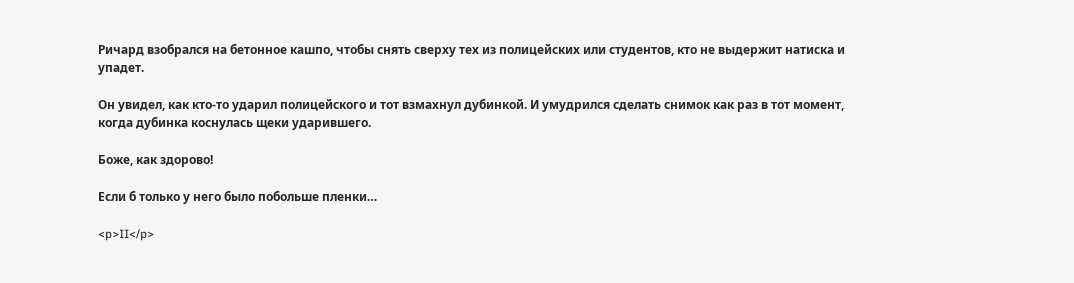Ричард взобрался на бетонное кашпо, чтобы снять сверху тех из полицейских или студентов, кто не выдержит натиска и упадет.

Он увидел, как кто-то ударил полицейского и тот взмахнул дубинкой. И умудрился сделать снимок как раз в тот момент, когда дубинка коснулась щеки ударившего.

Боже, как здорово!

Если б только у него было побольше пленки…

<p>II</p>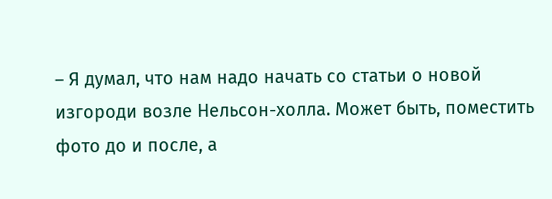– Я думал, что нам надо начать со статьи о новой изгороди возле Нельсон-холла. Может быть, поместить фото до и после, а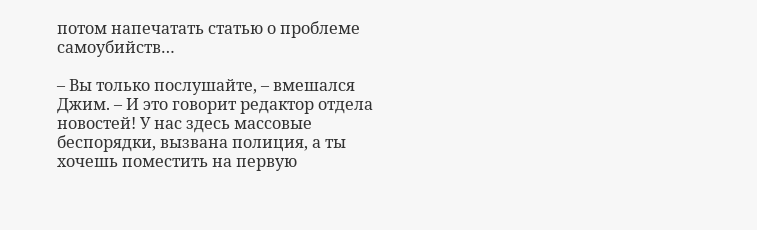потом напечатать статью о проблеме самоубийств…

– Вы только послушайте, – вмешался Джим. – И это говорит редактор отдела новостей! У нас здесь массовые беспорядки, вызвана полиция, а ты хочешь поместить на первую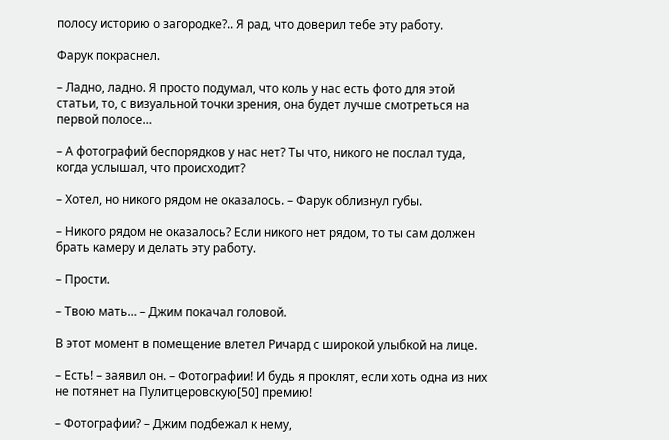полосу историю о загородке?.. Я рад, что доверил тебе эту работу.

Фарук покраснел.

– Ладно, ладно. Я просто подумал, что коль у нас есть фото для этой статьи, то, с визуальной точки зрения, она будет лучше смотреться на первой полосе…

– А фотографий беспорядков у нас нет? Ты что, никого не послал туда, когда услышал, что происходит?

– Хотел, но никого рядом не оказалось. – Фарук облизнул губы.

– Никого рядом не оказалось? Если никого нет рядом, то ты сам должен брать камеру и делать эту работу.

– Прости.

– Твою мать… – Джим покачал головой.

В этот момент в помещение влетел Ричард с широкой улыбкой на лице.

– Есть! – заявил он. – Фотографии! И будь я проклят, если хоть одна из них не потянет на Пулитцеровскую[50] премию!

– Фотографии? – Джим подбежал к нему,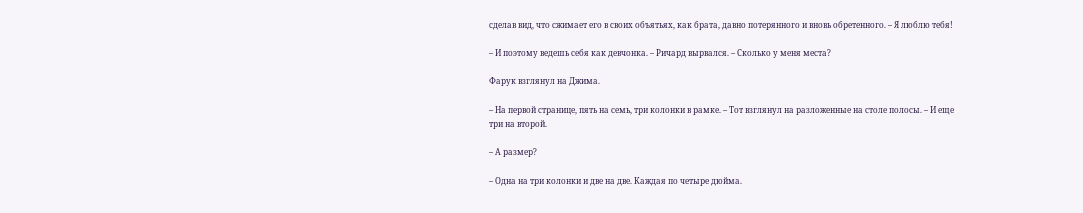сделав вид, что сжимает его в своих объятьях, как брата, давно потерянного и вновь обретенного. – Я люблю тебя!

– И поэтому ведешь себя как девчонка. – Ричард вырвался. – Сколько у меня места?

Фарук взглянул на Джима.

– На первой странице, пять на семь, три колонки в рамке. – Тот взглянул на разложенные на столе полосы. – И еще три на второй.

– А размер?

– Одна на три колонки и две на две. Каждая по четыре дюйма.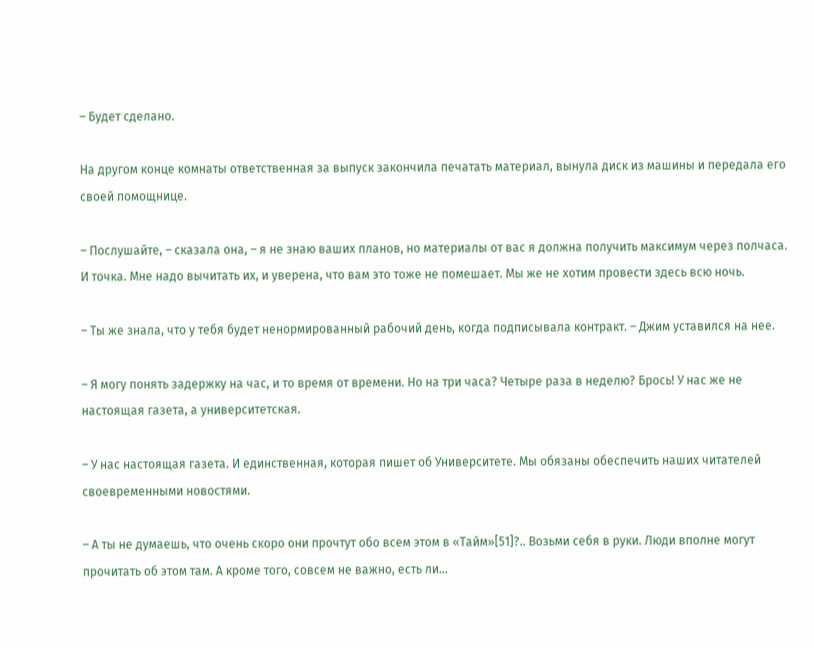– Будет сделано.

На другом конце комнаты ответственная за выпуск закончила печатать материал, вынула диск из машины и передала его своей помощнице.

– Послушайте, – сказала она, – я не знаю ваших планов, но материалы от вас я должна получить максимум через полчаса. И точка. Мне надо вычитать их, и уверена, что вам это тоже не помешает. Мы же не хотим провести здесь всю ночь.

– Ты же знала, что у тебя будет ненормированный рабочий день, когда подписывала контракт. – Джим уставился на нее.

– Я могу понять задержку на час, и то время от времени. Но на три часа? Четыре раза в неделю? Брось! У нас же не настоящая газета, а университетская.

– У нас настоящая газета. И единственная, которая пишет об Университете. Мы обязаны обеспечить наших читателей своевременными новостями.

– А ты не думаешь, что очень скоро они прочтут обо всем этом в «Тайм»[51]?.. Возьми себя в руки. Люди вполне могут прочитать об этом там. А кроме того, совсем не важно, есть ли…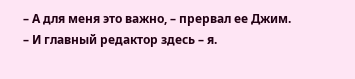– А для меня это важно, – прервал ее Джим. – И главный редактор здесь – я.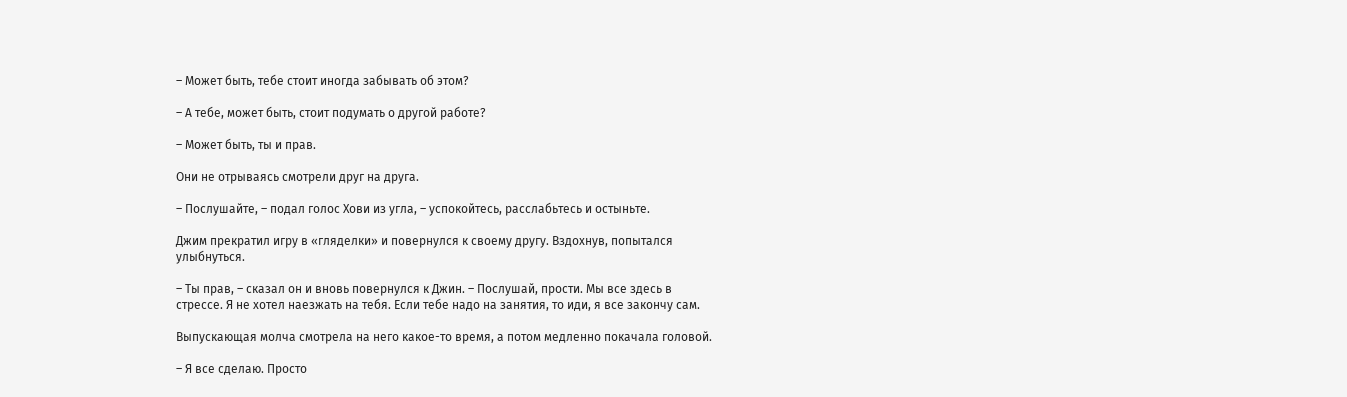– Может быть, тебе стоит иногда забывать об этом?

– А тебе, может быть, стоит подумать о другой работе?

– Может быть, ты и прав.

Они не отрываясь смотрели друг на друга.

– Послушайте, – подал голос Хови из угла, – успокойтесь, расслабьтесь и остыньте.

Джим прекратил игру в «гляделки» и повернулся к своему другу. Вздохнув, попытался улыбнуться.

– Ты прав, – сказал он и вновь повернулся к Джин. – Послушай, прости. Мы все здесь в стрессе. Я не хотел наезжать на тебя. Если тебе надо на занятия, то иди, я все закончу сам.

Выпускающая молча смотрела на него какое-то время, а потом медленно покачала головой.

– Я все сделаю. Просто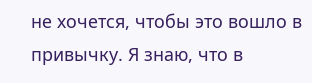не хочется, чтобы это вошло в привычку. Я знаю, что в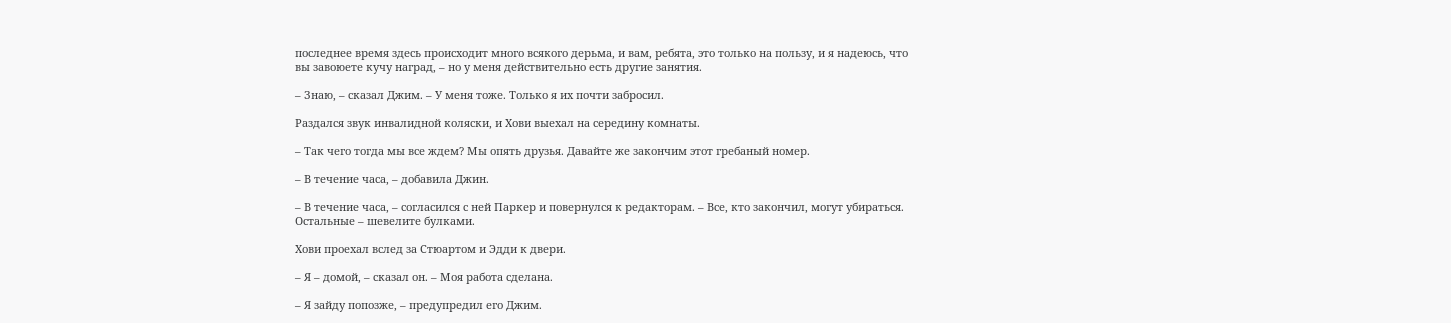последнее время здесь происходит много всякого дерьма, и вам, ребята, это только на пользу, и я надеюсь, что вы завоюете кучу наград, – но у меня действительно есть другие занятия.

– Знаю, – сказал Джим. – У меня тоже. Только я их почти забросил.

Раздался звук инвалидной коляски, и Хови выехал на середину комнаты.

– Так чего тогда мы все ждем? Мы опять друзья. Давайте же закончим этот гребаный номер.

– В течение часа, – добавила Джин.

– В течение часа, – согласился с ней Паркер и повернулся к редакторам. – Все, кто закончил, могут убираться. Остальные – шевелите булками.

Хови проехал вслед за Стюартом и Эдди к двери.

– Я – домой, – сказал он. – Моя работа сделана.

– Я зайду попозже, – предупредил его Джим.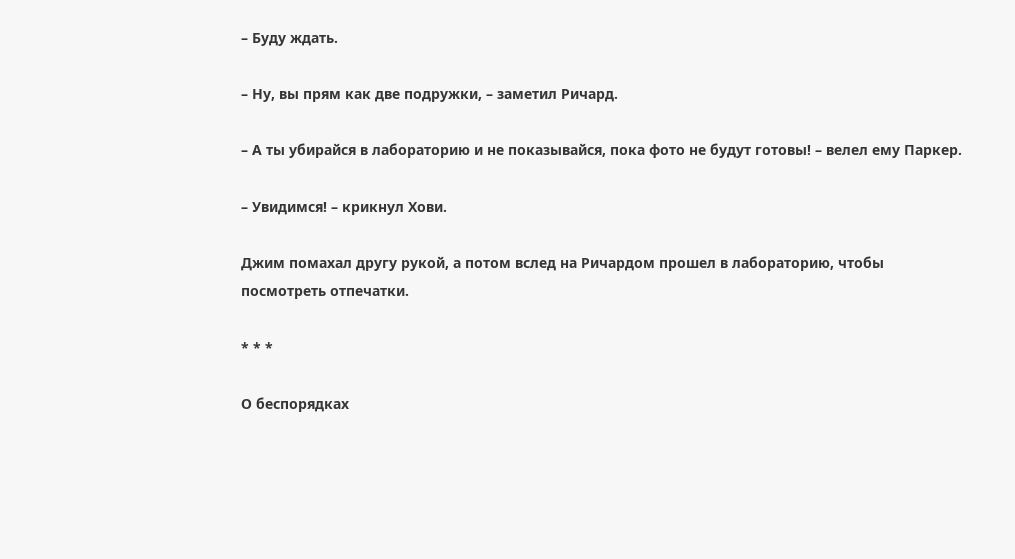– Буду ждать.

– Ну, вы прям как две подружки, – заметил Ричард.

– А ты убирайся в лабораторию и не показывайся, пока фото не будут готовы! – велел ему Паркер.

– Увидимся! – крикнул Хови.

Джим помахал другу рукой, а потом вслед на Ричардом прошел в лабораторию, чтобы посмотреть отпечатки.

* * *

О беспорядках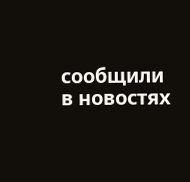сообщили в новостях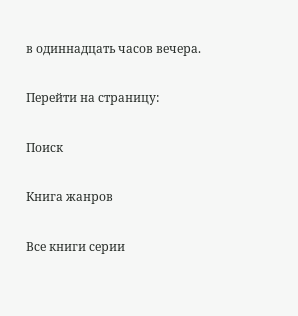в одиннадцать часов вечера.

Перейти на страницу:

Поиск

Книга жанров

Все книги серии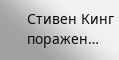Стивен Кинг поражен…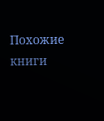Похожие книги